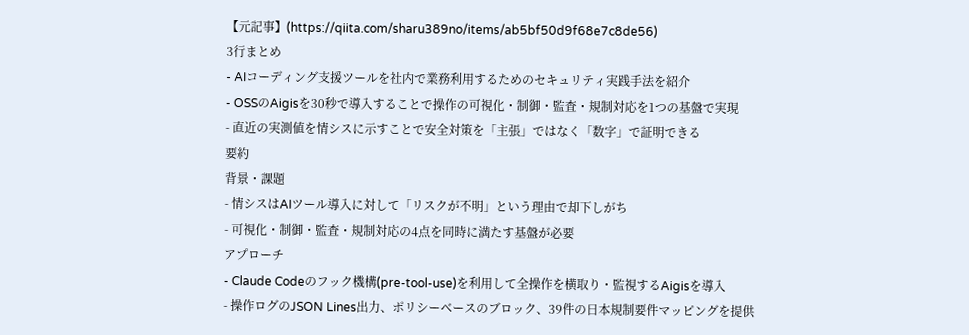【元記事】(https://qiita.com/sharu389no/items/ab5bf50d9f68e7c8de56)
3行まとめ
- AIコーディング支援ツールを社内で業務利用するためのセキュリティ実践手法を紹介
- OSSのAigisを30秒で導入することで操作の可視化・制御・監査・規制対応を1つの基盤で実現
- 直近の実測値を情シスに示すことで安全対策を「主張」ではなく「数字」で証明できる
要約
背景・課題
- 情シスはAIツール導入に対して「リスクが不明」という理由で却下しがち
- 可視化・制御・監査・規制対応の4点を同時に満たす基盤が必要
アプローチ
- Claude Codeのフック機構(pre-tool-use)を利用して全操作を横取り・監視するAigisを導入
- 操作ログのJSON Lines出力、ポリシーベースのブロック、39件の日本規制要件マッピングを提供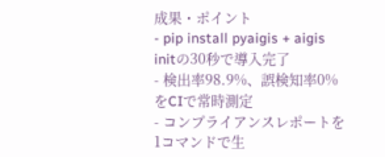成果・ポイント
- pip install pyaigis + aigis initの30秒で導入完了
- 検出率98.9%、誤検知率0%をCIで常時測定
- コンプライアンスレポートを1コマンドで生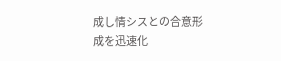成し情シスとの合意形成を迅速化